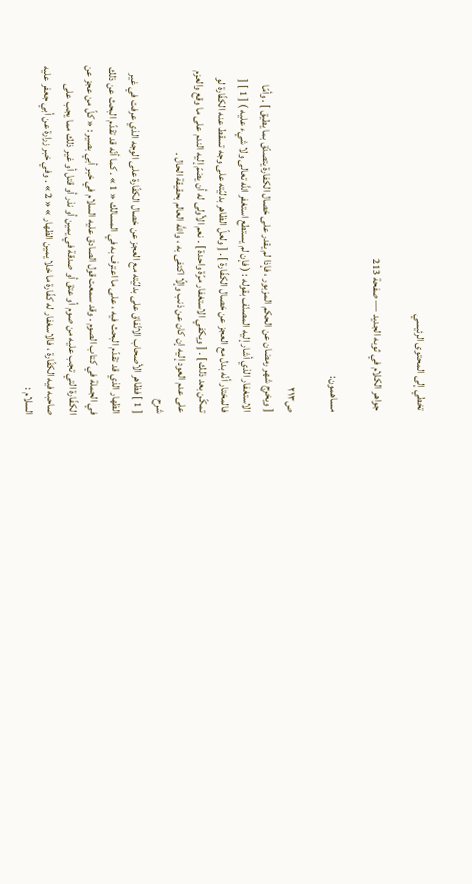تخطي إلى المحتوى الرئيسي

جواهر الكلام في ثوبه الجديد — صفحة 213

مساهمون:

ص٢١٣
[ ويخرج شهر رمضان عن الحكم المزبور ، فإذا لم يقدر على خصال الكفارة يتصدّق بما يطيق ] . وأمّا الاستغفار الذي أشار إليه المصنّف بقوله : ( فإن لم يستطع استغفر اللَّه تعالى ولا شيء عليه ) [ 1 ] [ فالمختار أنّه بدل مع العجز عن خصال الكفّارة ] . [ ولعلّ الظاهر بدليّته على وجه تسقط عنه الكفّارة لو تمكّن بعد ذلك ] . [ ويكفي الاستغفار مرّة واحدة ] . نعم الأولى له أن يضمّ إليه الندم على ما وقع والعزم على عدم العود إليه إن كان عن ذنب وإلّا اكتفى به ، واللَّه العالم بحقيقة الحال .
شرح
[ 1 ] فظاهر الأصحاب الاتّفاق على بدليّته مع العجز عن خصال الكفّارة على الوجه الذي عرفت في غير الظهار الذي قد تقدّم البحث فيه ، على ما اعترف به في المسالك « 1 » . كما أنّه قد تقدّم البحث عن ذلك في الجملة في كتاب الصوم . وقد سمعت قول الصادق عليه السلام في خبر أبي بصير : « كلّ من عجز عن الكفّارة التي تجب عليه من صوم أو عتق أو صدقة في يمين أو نذر أو قتل أو غير ذلك مما يجب على صاحبه فيه الكفّارة ، فالاسغفار له كفّارة ما خلا يمين الظهار » « 2 » . وفي خبر زرارة عن أبي جعفر عليه السلام :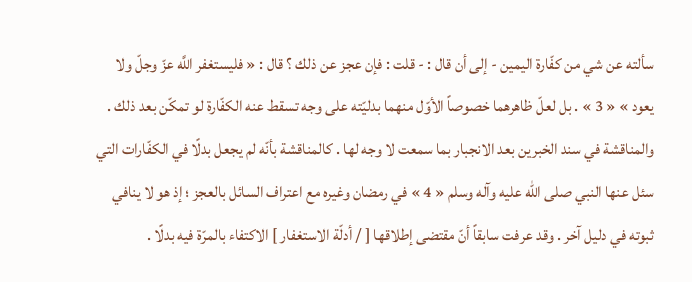سألته عن شي من كفّارة اليمين - إلى أن قال : - قلت : فإن عجز عن ذلك ؟ قال : « فليستغفر اللَّه عزّ وجلّ ولا يعود » « 3 » . بل لعلّ ظاهرهما خصوصاً الأوّل منهما بدليّته على وجه تسقط عنه الكفّارة لو تمكّن بعد ذلك . والمناقشة في سند الخبرين بعد الانجبار بما سمعت لا وجه لها . كالمناقشة بأنّه لم يجعل بدلًا في الكفّارات التي سئل عنها النبي صلى الله عليه وآله وسلم « 4 » في رمضان وغيره مع اعتراف السائل بالعجز ؛ إذ هو لا ينافي ثبوته في دليل آخر . وقد عرفت سابقاً أنّ مقتضى إطلاقها [ / أدلّة الاستغفار ] الاكتفاء بالمرّة فيه بدلًا .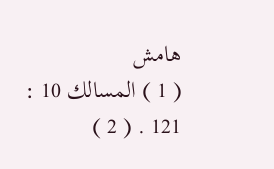هامش
( 1 ) المسالك 10 : 121 . ( 2 )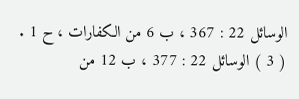الوسائل 22 : 367 ، ب 6 من الكفارات ، ح 1 . ( 3 ) الوسائل 22 : 377 ، ب 12 من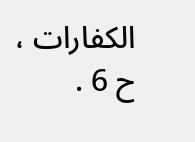الكفارات ، ح 6 .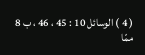( 4 ) الوسائل 10 : 45 ، 46 ، ب 8 ممّا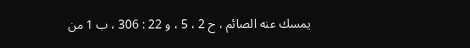يمسك عنه الصائم ، ح 2 ، 5 ، و 22 : 306 ، ب 1 من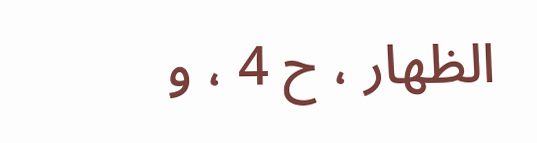الظهار ، ح 4 ، و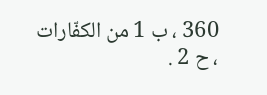360 ، ب 1 من الكفّارات ، ح 2 .